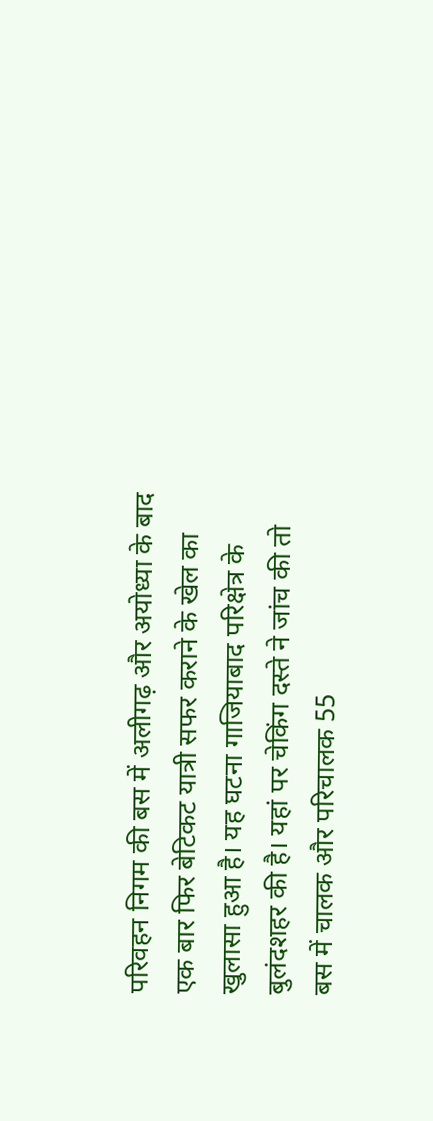परिवहन निगम की बस में अलीगढ़ और अयोध्या के बाद एक बार फिर बेटिकट यात्री सफर कराने के खेल का खुलासा हुआ है। यह घटना गाजियाबाद परिक्षेत्र के बुलंदशहर की है। यहां पर चेकिंग दस्ते ने जांच की तो बस में चालक और परिचालक 55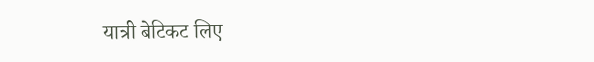यात्री बेटिकट लिए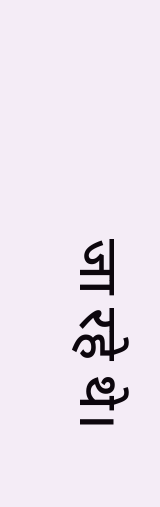जा रहे थे।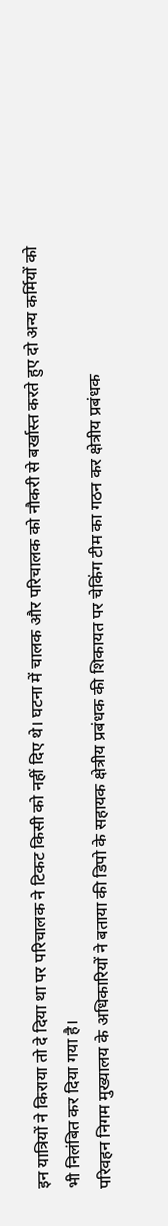इन यात्रियों ने किराया तो दे दिया था पर परिचालक ने टिकट किसी को नहीं दिए थे। घटना में चालक और परिचालक को नौकरी से बर्खास्त करते हुए दो अन्य कर्मियों को भी निलंबित कर दिया गया है।
परिवहन निगम मुख्यालय के अधिकारियों ने बताया की डिपो के सहायक क्षेत्रीय प्रबंधक की शिकायत पर चेकिंग टीम का गठन कर क्षेत्रीय प्रबंधक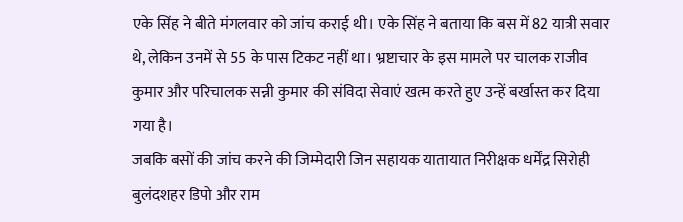एके सिंह ने बीते मंगलवार को जांच कराई थी। एके सिंह ने बताया कि बस में 82 यात्री सवार थे, लेकिन उनमें से 55 के पास टिकट नहीं था। भ्रष्टाचार के इस मामले पर चालक राजीव कुमार और परिचालक सन्नी कुमार की संविदा सेवाएं खत्म करते हुए उन्हें बर्खास्त कर दिया गया है।
जबकि बसों की जांच करने की जिम्मेदारी जिन सहायक यातायात निरीक्षक धर्मेंद्र सिरोही बुलंदशहर डिपो और राम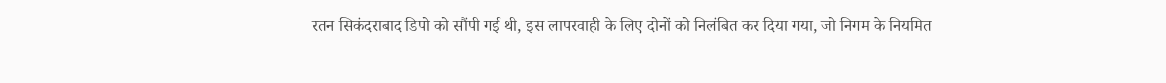रतन सिकंदराबाद डिपो को सौंपी गई थी, इस लापरवाही के लिए दोनों को निलंबित कर दिया गया, जो निगम के नियमित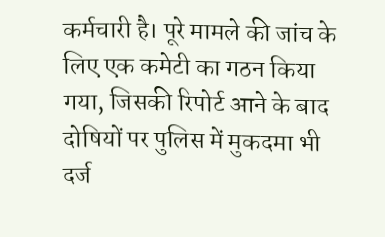कर्मचारी है। पूरे मामले की जांच के लिए एक कमेटी का गठन किया गया, जिसकी रिपोर्ट आने के बाद दोषियों पर पुलिस में मुकदमा भी दर्ज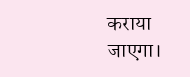कराया जाएगा।